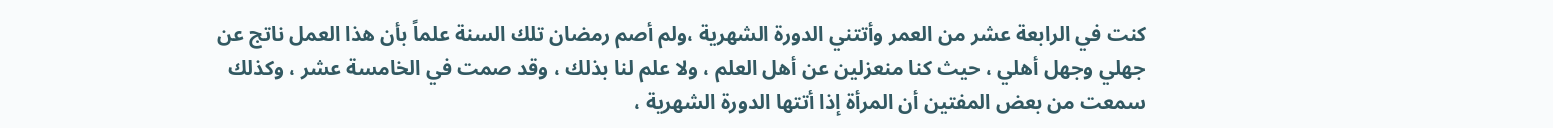كنت في الرابعة عشر من العمر وأتتني الدورة الشهرية ،ولم أصم رمضان تلك السنة علماً بأن هذا العمل ناتج عن جهلي وجهل أهلي ، حيث كنا منعزلين عن أهل العلم ، ولا علم لنا بذلك ، وقد صمت في الخامسة عشر ، وكذلك سمعت من بعض المفتين أن المرأة إذا أتتها الدورة الشهرية ،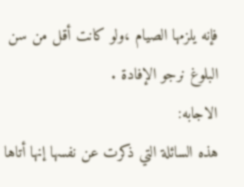فإنه يلزمها الصيام ،ولو كانت أقل من سن البلوغ نرجو الإفادة .
الاجابه:
هذه السائلة التي ذكرت عن نفسها إنها أتاها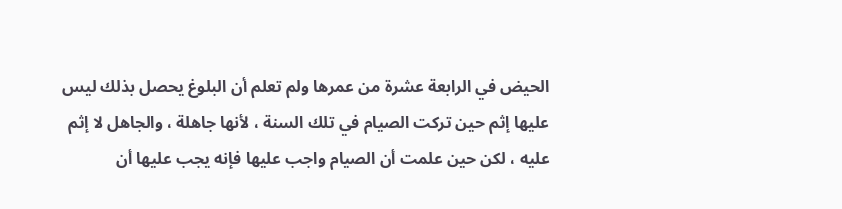الحيض في الرابعة عشرة من عمرها ولم تعلم أن البلوغ يحصل بذلك ليس عليها إثم حين تركت الصيام في تلك السنة ، لأنها جاهلة ، والجاهل لا إثم عليه ، لكن حين علمت أن الصيام واجب عليها فإنه يجب عليها أن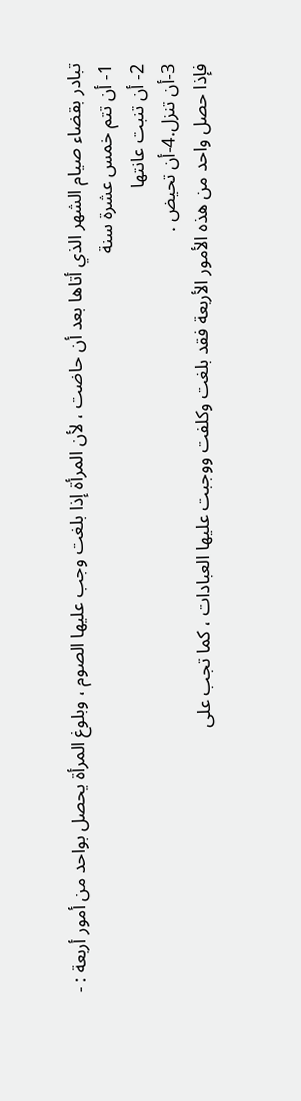تبادر بقضاء صيام الشهر الذي أتاها بعد أن حاضت ، لأن المرأة إذا بلغت وجب عليها الصوم ، وبلوغ المرأة يحصل بواحد من أمور أربعة : -
1- أن تتم خمس عشرة سنة
2- أن تنبت عانتها
3-أن تنزل.4-أن تحيض .
فإذا حصل واحد من هذه الأمور الأربعة فقد بلغت وكلفت ووجبت عليها العبادات ، كما تجب على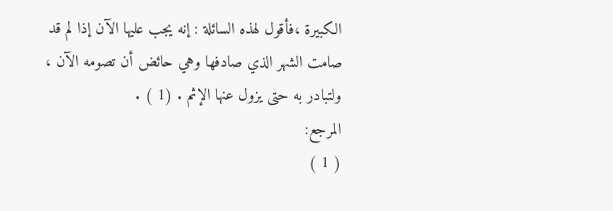الكبيرة ،فأقول لهذه السائلة : إنه يجب عليها الآن إذا لم قد صامت الشهر الذي صادفها وهي حائض أن تصومه الآن ، ولتبادر به حتى يزول عنها الإثم . (1 ) .
المرجع:
( 1 )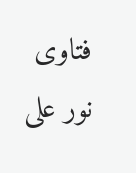فتاوى نور على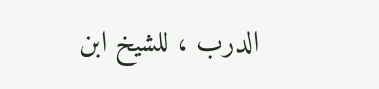الدرب ، للشيخ ابن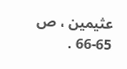عثيمين ، ص 65-66 .